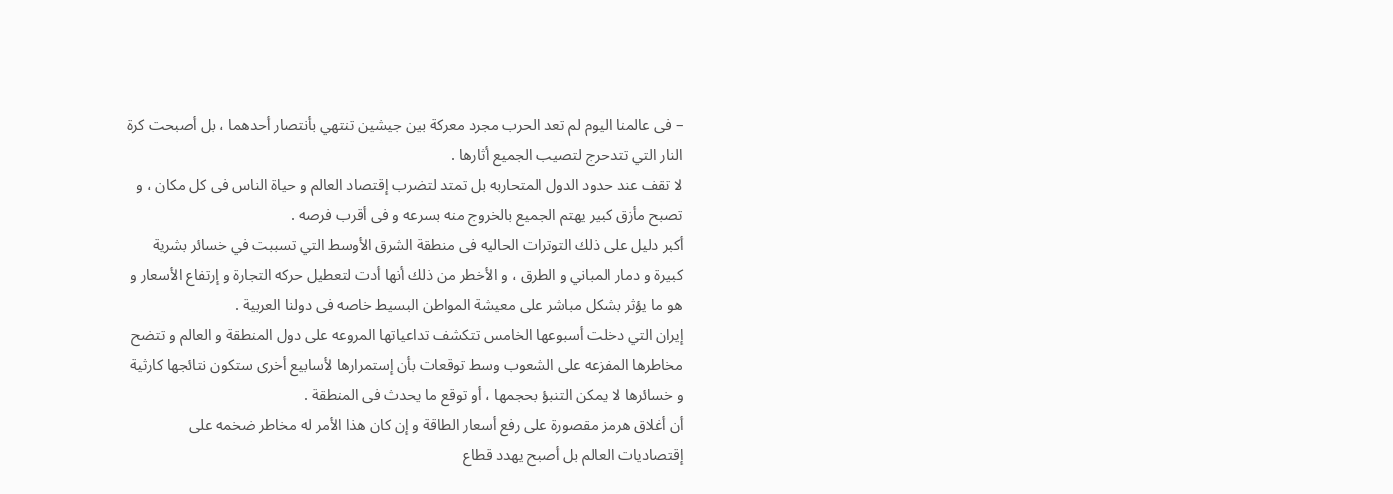– فى عالمنا اليوم لم تعد الحرب مجرد معركة بين جيشين تنتهي بأنتصار أحدهما ، بل أصبحت كرة النار التي تتدحرج لتصيب الجميع أثارها .
لا تقف عند حدود الدول المتحاربه بل تمتد لتضرب إقتصاد العالم و حياة الناس فى كل مكان ، و تصبح مأزق كبير يهتم الجميع بالخروج منه بسرعه و فى أقرب فرصه .
أكبر دليل على ذلك التوترات الحاليه فى منطقة الشرق الأوسط التي تسببت في خسائر بشرية كبيرة و دمار المباني و الطرق ، و الأخطر من ذلك أنها أدت لتعطيل حركه التجارة و إرتفاع الأسعار و هو ما يؤثر بشكل مباشر على معيشة المواطن البسيط خاصه فى دولنا العربية .
إيران التي دخلت أسبوعها الخامس تتكشف تداعياتها المروعه على دول المنطقة و العالم و تتضح مخاطرها المفزعه على الشعوب وسط توقعات بأن إستمرارها لأسابيع أخرى ستكون نتائجها كارثية و خسائرها لا يمكن التنبؤ بحجمها ، أو توقع ما يحدث فى المنطقة .
أن أغلاق هرمز مقصورة على رفع أسعار الطاقة و إن كان هذا الأمر له مخاطر ضخمه على إقتصاديات العالم بل أصبح يهدد قطاع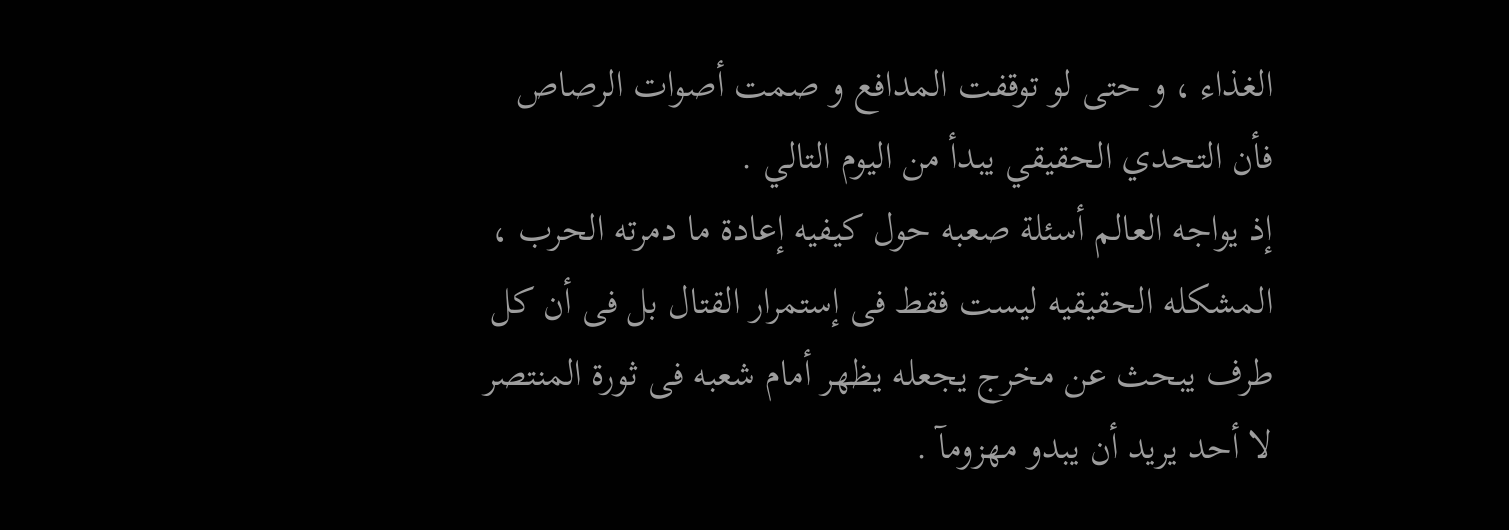الغذاء ، و حتى لو توقفت المدافع و صمت أصوات الرصاص فأن التحدي الحقيقي يبدأ من اليوم التالي .
إذ يواجه العالم أسئلة صعبه حول كيفيه إعادة ما دمرته الحرب ، المشكله الحقيقيه ليست فقط فى إستمرار القتال بل فى أن كل طرف يبحث عن مخرج يجعله يظهر أمام شعبه فى ثورة المنتصر لا أحد يريد أن يبدو مهزومآ .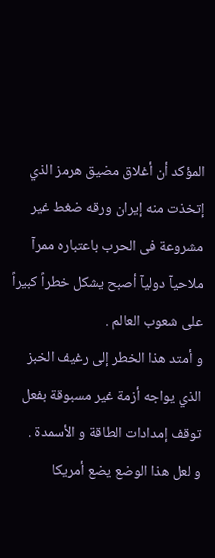المؤكد أن أغلاق مضيق هرمز الذي إتخذت منه إيران ورقه ضغط غير مشروعة فى الحرب باعتباره ممرآ ملاحيآ دوليآ أصبح يشكل خطراً كبيراً على شعوب العالم .
و أمتد هذا الخطر إلى رغيف الخبز الذي يواجه أزمة غير مسبوقة بفعل توقف إمدادات الطاقة و الأسمدة .
و لعل هذا الوضع يضع أمريكا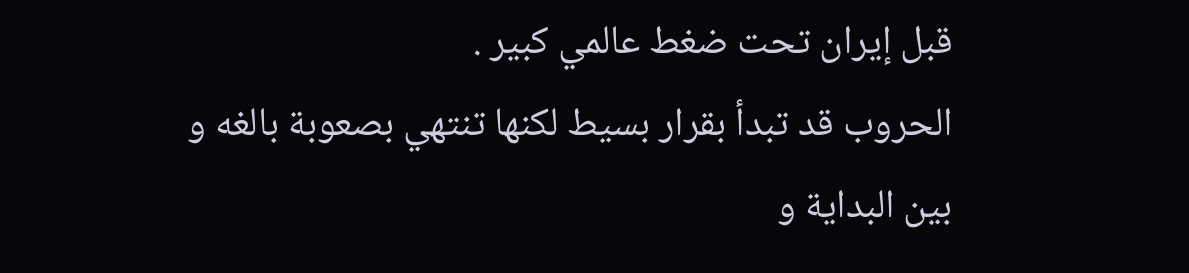قبل إيران تحت ضغط عالمي كبير .
الحروب قد تبدأ بقرار بسيط لكنها تنتهي بصعوبة بالغه و بين البداية و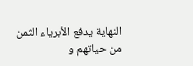النهاية يدفع الأبرياء الثمن من حياتهم و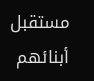مستقبل أبنائهم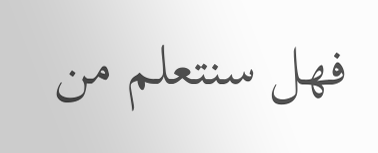فهل سنتعلم من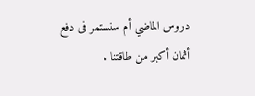دروس الماضي أم سنستمر فى دفع أثمان أكبر من طاقتنا .